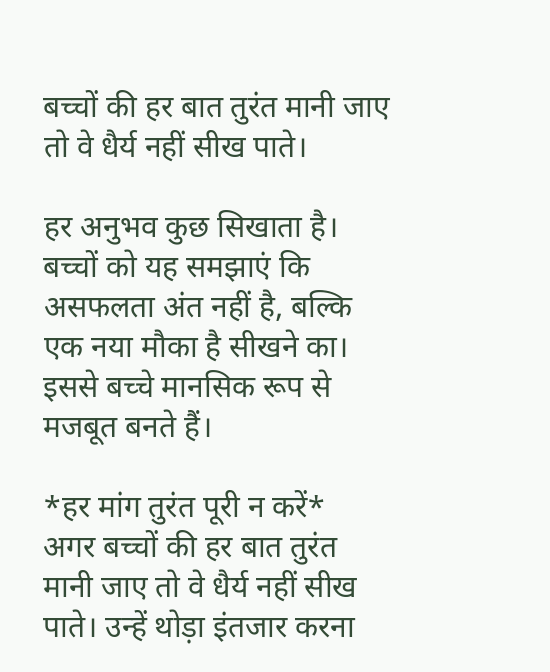बच्चों की हर बात तुरंत मानी जाए तो वे धैर्य नहीं सीख पाते।

हर अनुभव कुछ सिखाता है। बच्चों को यह समझाएं कि असफलता अंत नहीं है, बल्कि एक नया मौका है सीखने का। इससे बच्चे मानसिक रूप से मजबूत बनते हैं।

*हर मांग तुरंत पूरी न करें*
अगर बच्चों की हर बात तुरंत मानी जाए तो वे धैर्य नहीं सीख पाते। उन्हें थोड़ा इंतजार करना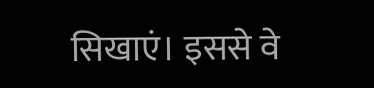सिखाएं। इससे वे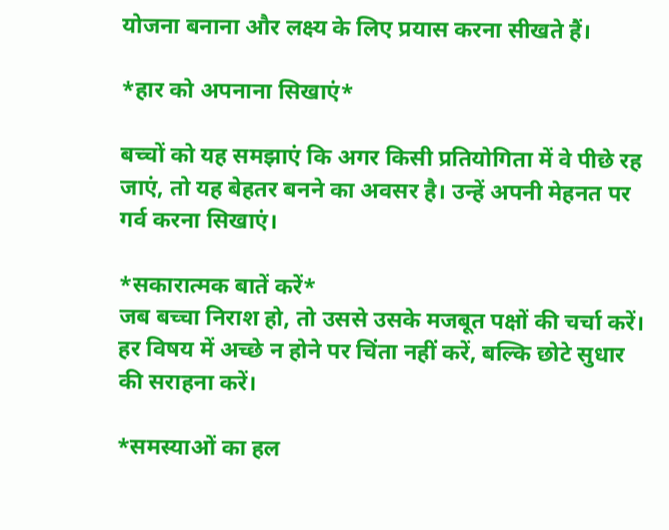योजना बनाना और लक्ष्य के लिए प्रयास करना सीखते हैं।

*हार को अपनाना सिखाएं*

बच्चों को यह समझाएं कि अगर किसी प्रतियोगिता में वे पीछे रह जाएं, तो यह बेहतर बनने का अवसर है। उन्हें अपनी मेहनत पर गर्व करना सिखाएं।

*सकारात्मक बातें करें*
जब बच्चा निराश हो, तो उससे उसके मजबूत पक्षों की चर्चा करें। हर विषय में अच्छे न होने पर चिंता नहीं करें, बल्कि छोटे सुधार की सराहना करें।

*समस्याओं का हल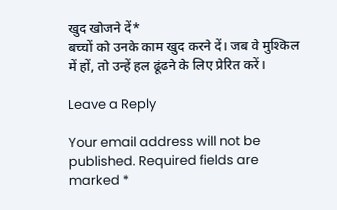खुद खोजने दें*
बच्चों को उनके काम खुद करने दें। जब वे मुश्किल में हों, तो उन्हें हल ढूंढने के लिए प्रेरित करें।

Leave a Reply

Your email address will not be published. Required fields are marked *